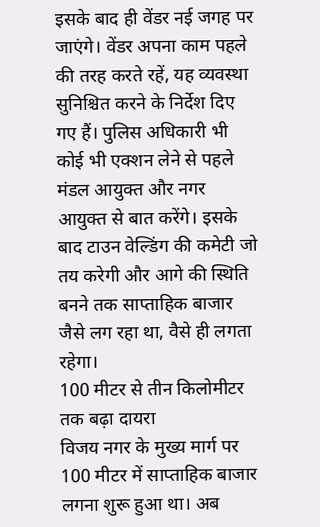इसके बाद ही वेंडर नई जगह पर जाएंगे। वेंडर अपना काम पहले की तरह करते रहें, यह व्यवस्था सुनिश्चित करने के निर्देश दिए गए हैं। पुलिस अधिकारी भी कोई भी एक्शन लेने से पहले मंडल आयुक्त और नगर आयुक्त से बात करेंगे। इसके बाद टाउन वेल्डिंग की कमेटी जो तय करेगी और आगे की स्थिति बनने तक साप्ताहिक बाजार जैसे लग रहा था, वैसे ही लगता रहेगा।
100 मीटर से तीन किलोमीटर तक बढ़ा दायरा
विजय नगर के मुख्य मार्ग पर 100 मीटर में साप्ताहिक बाजार लगना शुरू हुआ था। अब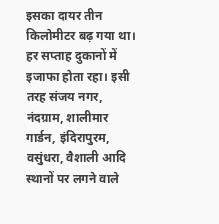इसका दायर तीन किलोमीटर बढ़ गया था। हर सप्ताह दुकानों में इजाफा होता रहा। इसी तरह संजय नगर, नंदग्राम, शालीमार गार्डन, इंदिरापुरम, वसुंधरा, वैशाली आदि स्थानों पर लगने वाले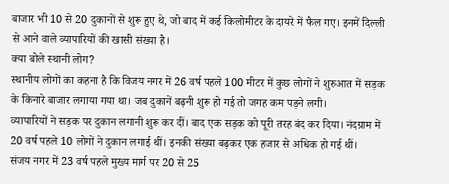बाजार भी 10 से 20 दुकानों से शुरू हुए थे, जो बाद में कई किलोमीटर के दायरे में फैल गए। इनमें दिल्ली से आने वाले व्यापारियों की खासी संख्या है।
क्या बोले स्थानी लोग?
स्थानीय लोगों का कहना है कि विजय नगर में 26 वर्ष पहले 100 मीटर में कुछ लोगों ने शुरुआत में सड़क के किनारे बाजार लगाया गया था। जब दुकानें बढ़नी शुरू हो गई तो जगह कम पड़ने लगी।
व्यापारियों ने सड़क पर दुकान लगानी शुरू कर दीं। बाद एक सड़क को पूरी तरह बंद कर दिया। नंदग्राम में 20 वर्ष पहले 10 लोगों ने दुकान लगाई थीं। इनकी संख्या बढ़कर एक हजार से अधिक हो गई थीं।
संजय नगर में 23 वर्ष पहले मुख्य मार्ग पर 20 से 25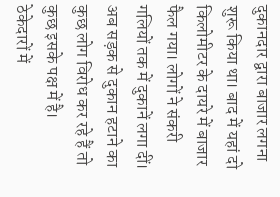दुकानदार द्वारा बाजार लगना शुरू किया था। बाद में यहां दो किलोमीटर के दायरे में बाजार फैल गया। लोगों ने संकरी गलियों तक में दुकानें लगा दीं। अब सड़क से दुकान हटाने का कुछ लोग विरोध कर रहे हैं तो कुछ इसके पक्ष में है।
ठेकेदारों में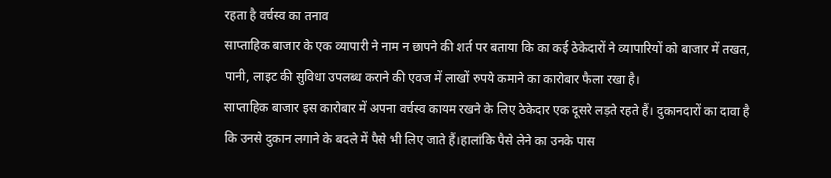रहता है वर्चस्व का तनाव
साप्ताहिक बाजार के एक व्यापारी ने नाम न छापने की शर्त पर बताया कि का कई ठेकेदारों ने व्यापारियों को बाजार में तखत, पानी, लाइट की सुविधा उपलब्ध कराने की एवज में लाखों रुपये कमाने का कारोबार फैला रखा है।
साप्ताहिक बाजार इस कारोबार में अपना वर्चस्व कायम रखने के लिए ठेकेदार एक दूसरे लड़ते रहते हैं। दुकानदारों का दावा है कि उनसे दुकान लगाने के बदले में पैसे भी लिए जाते हैं।हालांकि पैसे लेने का उनके पास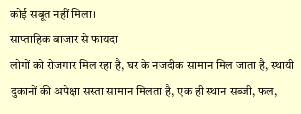कोई सबूत नहीं मिला।
साप्ताहिक बाजार से फायदा
लोगों को रोजगार मिल रहा है, घर के नजदीक सामान मिल जाता है, स्थायी दुकानों की अपेक्षा सस्ता सामान मिलता है, एक ही स्थान सब्जी, फल,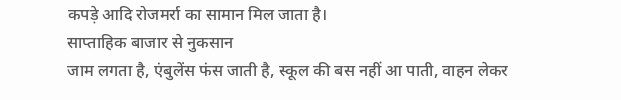कपड़े आदि रोजमर्रा का सामान मिल जाता है।
साप्ताहिक बाजार से नुकसान
जाम लगता है, एंबुलेंस फंस जाती है, स्कूल की बस नहीं आ पाती, वाहन लेकर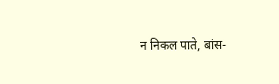न निकल पाते, बांस-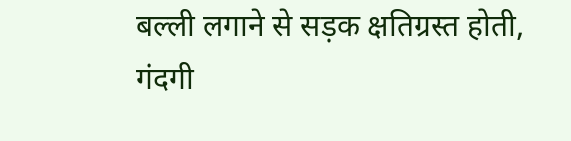बल्ली लगाने से सड़क क्षतिग्रस्त होती, गंदगी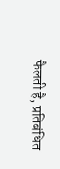फैलती है, प्रतिबंधित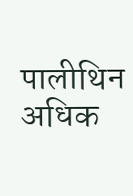पालीथिन अधिक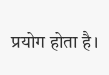प्रयोग होता है।